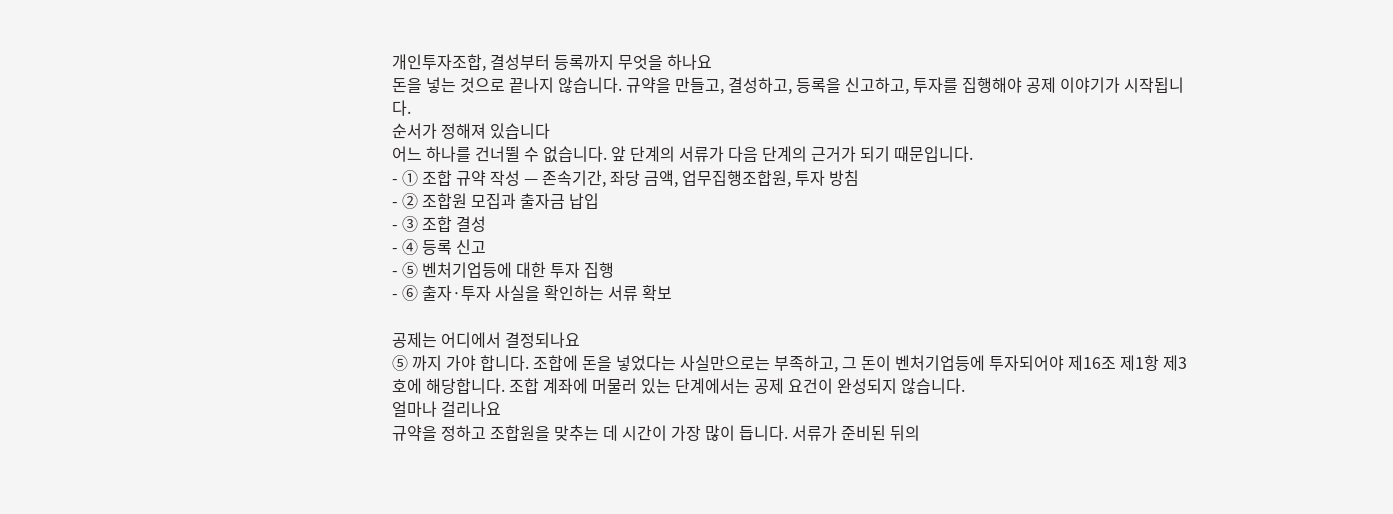개인투자조합, 결성부터 등록까지 무엇을 하나요
돈을 넣는 것으로 끝나지 않습니다. 규약을 만들고, 결성하고, 등록을 신고하고, 투자를 집행해야 공제 이야기가 시작됩니다.
순서가 정해져 있습니다
어느 하나를 건너뛸 수 없습니다. 앞 단계의 서류가 다음 단계의 근거가 되기 때문입니다.
- ① 조합 규약 작성 — 존속기간, 좌당 금액, 업무집행조합원, 투자 방침
- ② 조합원 모집과 출자금 납입
- ③ 조합 결성
- ④ 등록 신고
- ⑤ 벤처기업등에 대한 투자 집행
- ⑥ 출자·투자 사실을 확인하는 서류 확보

공제는 어디에서 결정되나요
⑤ 까지 가야 합니다. 조합에 돈을 넣었다는 사실만으로는 부족하고, 그 돈이 벤처기업등에 투자되어야 제16조 제1항 제3호에 해당합니다. 조합 계좌에 머물러 있는 단계에서는 공제 요건이 완성되지 않습니다.
얼마나 걸리나요
규약을 정하고 조합원을 맞추는 데 시간이 가장 많이 듭니다. 서류가 준비된 뒤의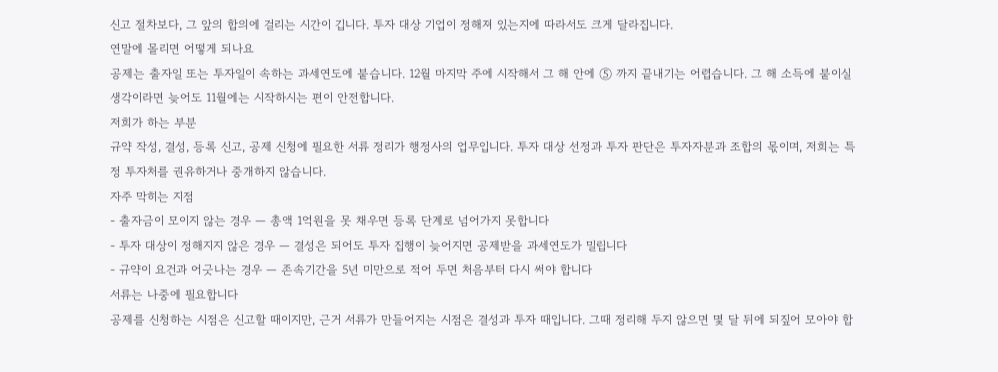신고 절차보다, 그 앞의 합의에 걸리는 시간이 깁니다. 투자 대상 기업이 정해져 있는지에 따라서도 크게 달라집니다.
연말에 몰리면 어떻게 되나요
공제는 출자일 또는 투자일이 속하는 과세연도에 붙습니다. 12월 마지막 주에 시작해서 그 해 안에 ⑤ 까지 끝내기는 어렵습니다. 그 해 소득에 붙이실 생각이라면 늦어도 11월에는 시작하시는 편이 안전합니다.
저희가 하는 부분
규약 작성, 결성, 등록 신고, 공제 신청에 필요한 서류 정리가 행정사의 업무입니다. 투자 대상 선정과 투자 판단은 투자자분과 조합의 몫이며, 저희는 특정 투자처를 권유하거나 중개하지 않습니다.
자주 막히는 지점
- 출자금이 모이지 않는 경우 — 총액 1억원을 못 채우면 등록 단계로 넘어가지 못합니다
- 투자 대상이 정해지지 않은 경우 — 결성은 되어도 투자 집행이 늦어지면 공제받을 과세연도가 밀립니다
- 규약이 요건과 어긋나는 경우 — 존속기간을 5년 미만으로 적어 두면 처음부터 다시 써야 합니다
서류는 나중에 필요합니다
공제를 신청하는 시점은 신고할 때이지만, 근거 서류가 만들어지는 시점은 결성과 투자 때입니다. 그때 정리해 두지 않으면 몇 달 뒤에 되짚어 모아야 합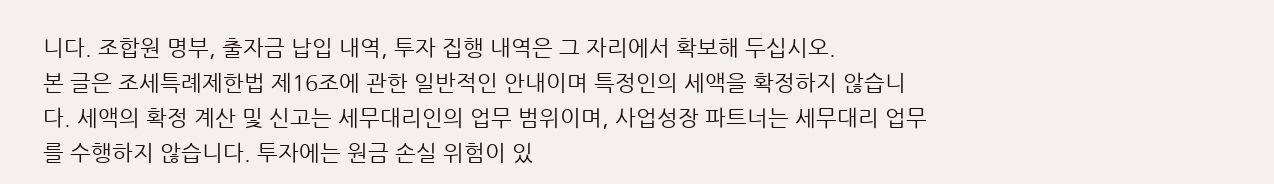니다. 조합원 명부, 출자금 납입 내역, 투자 집행 내역은 그 자리에서 확보해 두십시오.
본 글은 조세특례제한법 제16조에 관한 일반적인 안내이며 특정인의 세액을 확정하지 않습니다. 세액의 확정 계산 및 신고는 세무대리인의 업무 범위이며, 사업성장 파트너는 세무대리 업무를 수행하지 않습니다. 투자에는 원금 손실 위험이 있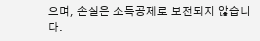으며, 손실은 소득공제로 보전되지 않습니다.